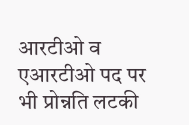आरटीओ व एआरटीओ पद पर भी प्रोन्नति लटकी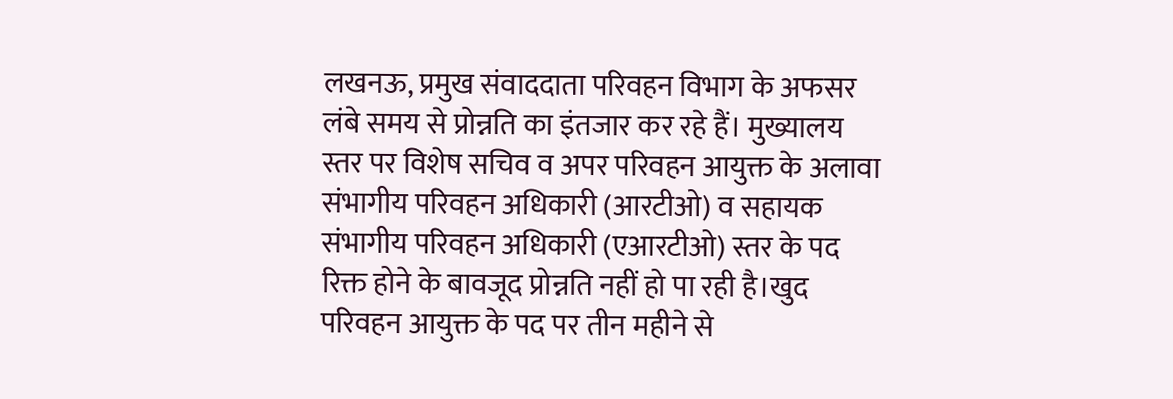लखनऊ, प्रमुख संवाददाता परिवहन विभाग के अफसर लंबे समय से प्रोन्नति का इंतजार कर रहे हैं। मुख्यालय स्तर पर विशेष सचिव व अपर परिवहन आयुक्त के अलावा संभागीय परिवहन अधिकारी (आरटीओ) व सहायक संभागीय परिवहन अधिकारी (एआरटीओ) स्तर के पद रिक्त होने के बावजूद प्रोन्नति नहीं हो पा रही है।खुद परिवहन आयुक्त के पद पर तीन महीने से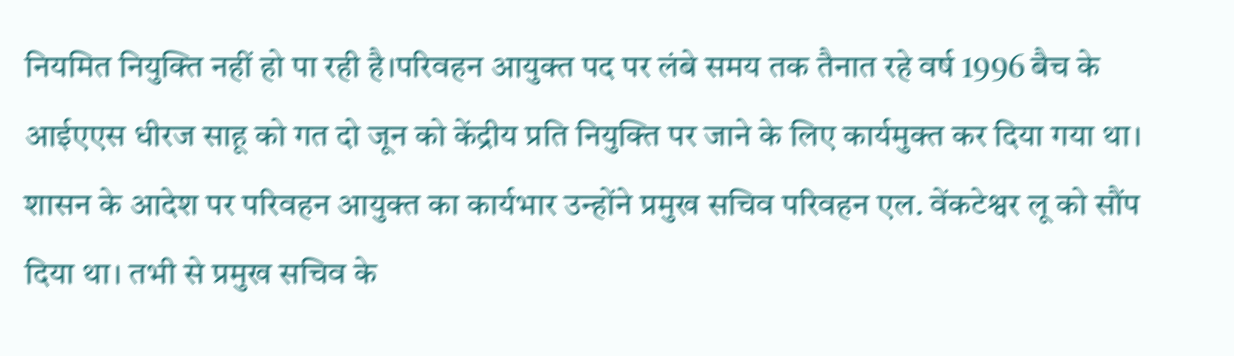नियमित नियुक्ति नहीं हो पा रही है।परिवहन आयुक्त पद पर लंबे समय तक तैनात रहे वर्ष 1996 बैच के आईएएस धीरज साहू को गत दो जून को केंद्रीय प्रति नियुक्ति पर जाने के लिए कार्यमुक्त कर दिया गया था। शासन के आदेश पर परिवहन आयुक्त का कार्यभार उन्होंने प्रमुख सचिव परिवहन एल. वेंकटेश्वर लू को सौंप दिया था। तभी से प्रमुख सचिव के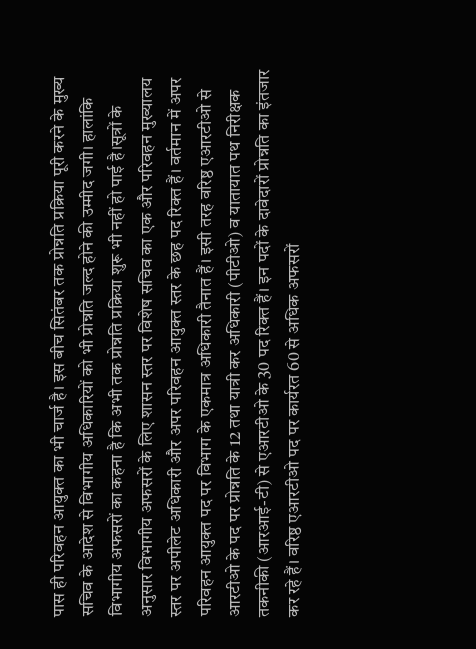पास ही परिवहन आयुक्त का भी चार्ज है। इस बीच सितंबर तक प्रोन्नति प्रक्रिया पूरी करने के मुख्य सचिव के आदेश से विभागीय अधिकारियों को भी प्रोन्नति जल्द होने की उम्मीद जगी। हालांकि विभागीय अफसरों का कहना है कि अभी तक प्रोन्नति प्रक्रिया शुरू भी नहीं हो पाई है।सूत्रों के अनुसार विभागीय अफसरों के लिए शासन स्तर पर विशेष सचिव का एक और परिवहन मुख्यालय स्तर पर अपीलेट अधिकारी और अपर परिवहन आयुक्त स्तर के छह पद रिक्त हैं। वर्तमान में अपर परिवहन आयुक्त पद पर विभाग के एकमात्र अधिकारी तैनात हैं। इसी तरह वरिष्ठ एआरटीओ से आरटीओ के पद पर प्रोन्नति के 12 तथा यात्री कर अधिकारी (पीटीओ) व यातायात पथ निरीक्षक तकनीकी (आरआई-टी) से एआरटीओ के 30 पद रिक्त हैं। इन पदों के दावेदारों प्रोन्नति का इंतजार कर रहे हैं। वरिष्ठ एआरटीओ पद पर कार्यरत 60 से अधिक अफसरों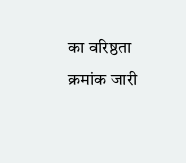का वरिष्ठता क्रमांक जारी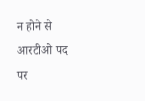न होने से आरटीओ पद पर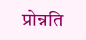प्रोन्नति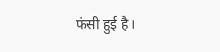फंसी हुई है।